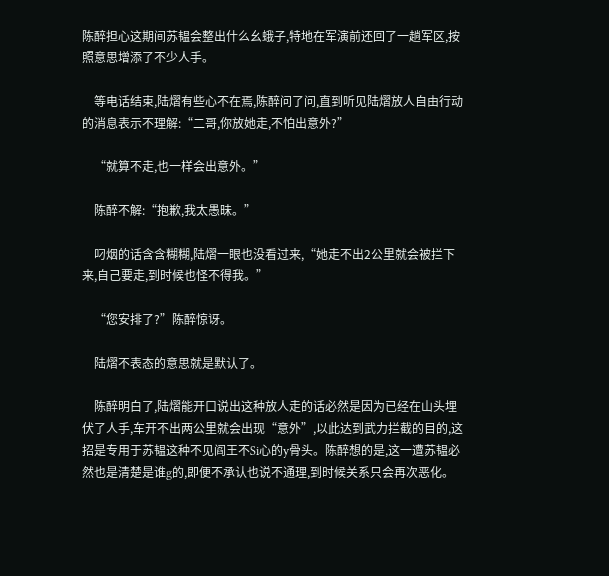陈醉担心这期间苏韫会整出什么幺蛾子,特地在军演前还回了一趟军区,按照意思增添了不少人手。

    等电话结束,陆熠有些心不在焉,陈醉问了问,直到听见陆熠放人自由行动的消息表示不理解:“二哥,你放她走,不怕出意外?”

    “就算不走,也一样会出意外。”

    陈醉不解:“抱歉,我太愚昧。”

    叼烟的话含含糊糊,陆熠一眼也没看过来,“她走不出2公里就会被拦下来,自己要走,到时候也怪不得我。”

    “您安排了?”陈醉惊讶。

    陆熠不表态的意思就是默认了。

    陈醉明白了,陆熠能开口说出这种放人走的话必然是因为已经在山头埋伏了人手,车开不出两公里就会出现“意外”,以此达到武力拦截的目的,这招是专用于苏韫这种不见阎王不Si心的y骨头。陈醉想的是,这一遭苏韫必然也是清楚是谁g的,即便不承认也说不通理,到时候关系只会再次恶化。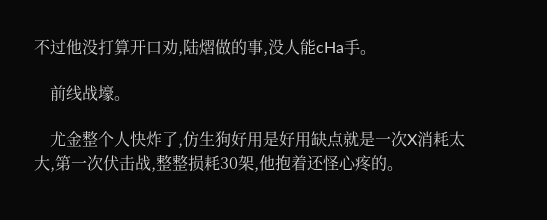不过他没打算开口劝,陆熠做的事,没人能cHa手。

    前线战壕。

    尤金整个人快炸了,仿生狗好用是好用缺点就是一次X消耗太大,第一次伏击战,整整损耗30架,他抱着还怪心疼的。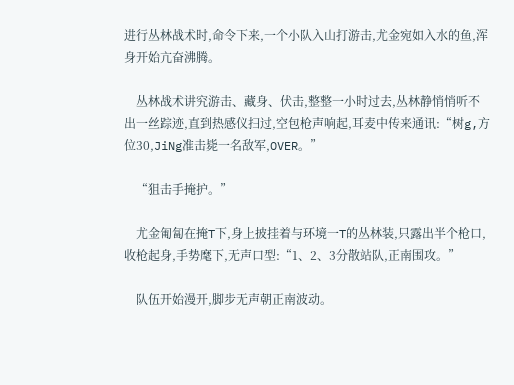进行丛林战术时,命令下来,一个小队入山打游击,尤金宛如入水的鱼,浑身开始亢奋沸腾。

    丛林战术讲究游击、藏身、伏击,整整一小时过去,丛林静悄悄听不出一丝踪迹,直到热感仪扫过,空包枪声响起,耳麦中传来通讯:“树g,方位30,JiNg准击毙一名敌军,OVER。”

    “狙击手掩护。”

    尤金匍匐在掩T下,身上披挂着与环境一T的丛林装,只露出半个枪口,收枪起身,手势麾下,无声口型:“1、2、3分散站队,正南围攻。”

    队伍开始漫开,脚步无声朝正南波动。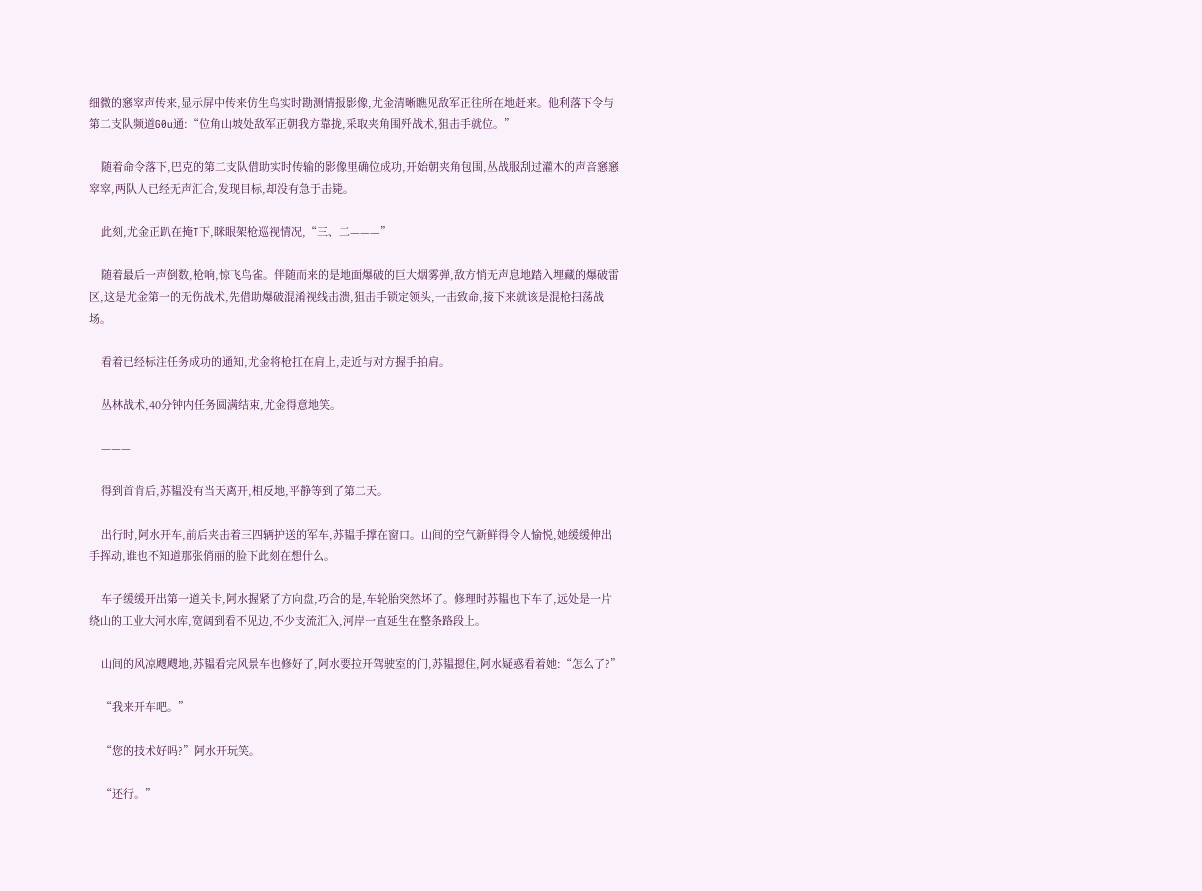细微的窸窣声传来,显示屏中传来仿生鸟实时勘测情报影像,尤金清晰瞧见敌军正往所在地赶来。他利落下令与第二支队频道G0u通:“位角山坡处敌军正朝我方靠拢,采取夹角围歼战术,狙击手就位。”

    随着命令落下,巴克的第二支队借助实时传输的影像里确位成功,开始朝夹角包围,丛战服刮过灌木的声音窸窸窣窣,两队人已经无声汇合,发现目标,却没有急于击毙。

    此刻,尤金正趴在掩T下,眯眼架枪巡视情况,“三、二———”

    随着最后一声倒数,枪响,惊飞鸟雀。伴随而来的是地面爆破的巨大烟雾弹,敌方悄无声息地踏入埋藏的爆破雷区,这是尤金第一的无伤战术,先借助爆破混淆视线击溃,狙击手锁定领头,一击致命,接下来就该是混枪扫荡战场。

    看着已经标注任务成功的通知,尤金将枪扛在肩上,走近与对方握手拍肩。

    丛林战术,40分钟内任务圆满结束,尤金得意地笑。

    ———

    得到首肯后,苏韫没有当天离开,相反地,平静等到了第二天。

    出行时,阿水开车,前后夹击着三四辆护送的军车,苏韫手撑在窗口。山间的空气新鲜得令人愉悦,她缓缓伸出手挥动,谁也不知道那张俏丽的脸下此刻在想什么。

    车子缓缓开出第一道关卡,阿水握紧了方向盘,巧合的是,车轮胎突然坏了。修理时苏韫也下车了,远处是一片绕山的工业大河水库,宽阔到看不见边,不少支流汇入,河岸一直延生在整条路段上。

    山间的风凉飕飕地,苏韫看完风景车也修好了,阿水要拉开驾驶室的门,苏韫摁住,阿水疑惑看着她:“怎么了?”

    “我来开车吧。”

    “您的技术好吗?”阿水开玩笑。

    “还行。”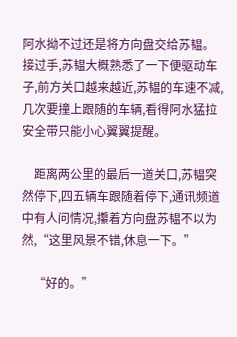阿水拗不过还是将方向盘交给苏韫。接过手,苏韫大概熟悉了一下便驱动车子,前方关口越来越近,苏韫的车速不减,几次要撞上跟随的车辆,看得阿水猛拉安全带只能小心翼翼提醒。

    距离两公里的最后一道关口,苏韫突然停下,四五辆车跟随着停下,通讯频道中有人问情况,攥着方向盘苏韫不以为然,“这里风景不错,休息一下。”

    “好的。”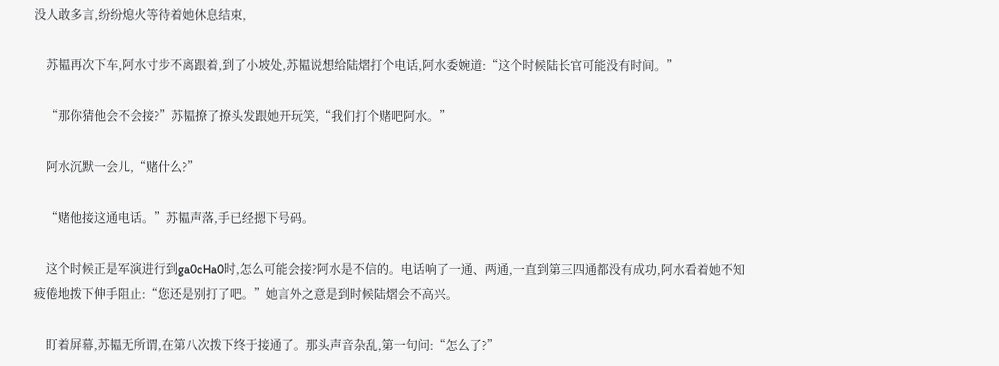没人敢多言,纷纷熄火等待着她休息结束,

    苏韫再次下车,阿水寸步不离跟着,到了小坡处,苏韫说想给陆熠打个电话,阿水委婉道:“这个时候陆长官可能没有时间。”

    “那你猜他会不会接?”苏韫撩了撩头发跟她开玩笑,“我们打个赌吧阿水。”

    阿水沉默一会儿,“赌什么?”

    “赌他接这通电话。”苏韫声落,手已经摁下号码。

    这个时候正是军演进行到ga0cHa0时,怎么可能会接?阿水是不信的。电话响了一通、两通,一直到第三四通都没有成功,阿水看着她不知疲倦地拨下伸手阻止:“您还是别打了吧。”她言外之意是到时候陆熠会不高兴。

    盯着屏幕,苏韫无所谓,在第八次拨下终于接通了。那头声音杂乱,第一句问:“怎么了?”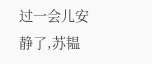过一会儿安静了,苏韫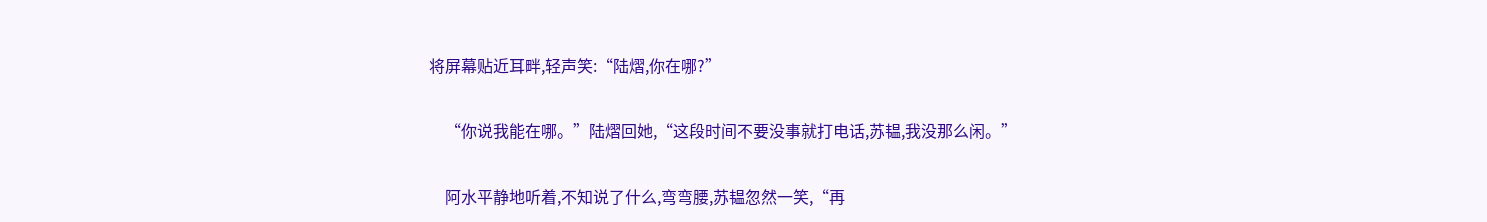将屏幕贴近耳畔,轻声笑:“陆熠,你在哪?”

    “你说我能在哪。”陆熠回她,“这段时间不要没事就打电话,苏韫,我没那么闲。”

    阿水平静地听着,不知说了什么,弯弯腰,苏韫忽然一笑,“再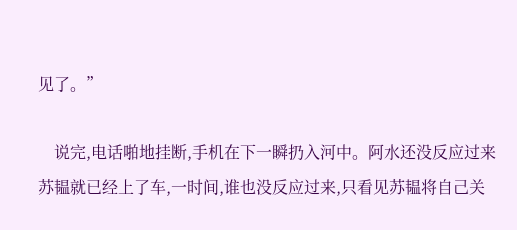见了。”

    说完,电话啪地挂断,手机在下一瞬扔入河中。阿水还没反应过来苏韫就已经上了车,一时间,谁也没反应过来,只看见苏韫将自己关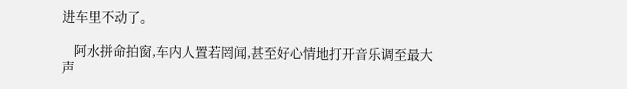进车里不动了。

    阿水拼命拍窗,车内人置若罔闻,甚至好心情地打开音乐调至最大声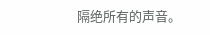隔绝所有的声音。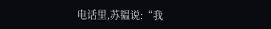电话里,苏韫说:“我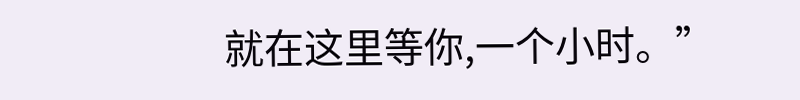就在这里等你,一个小时。”